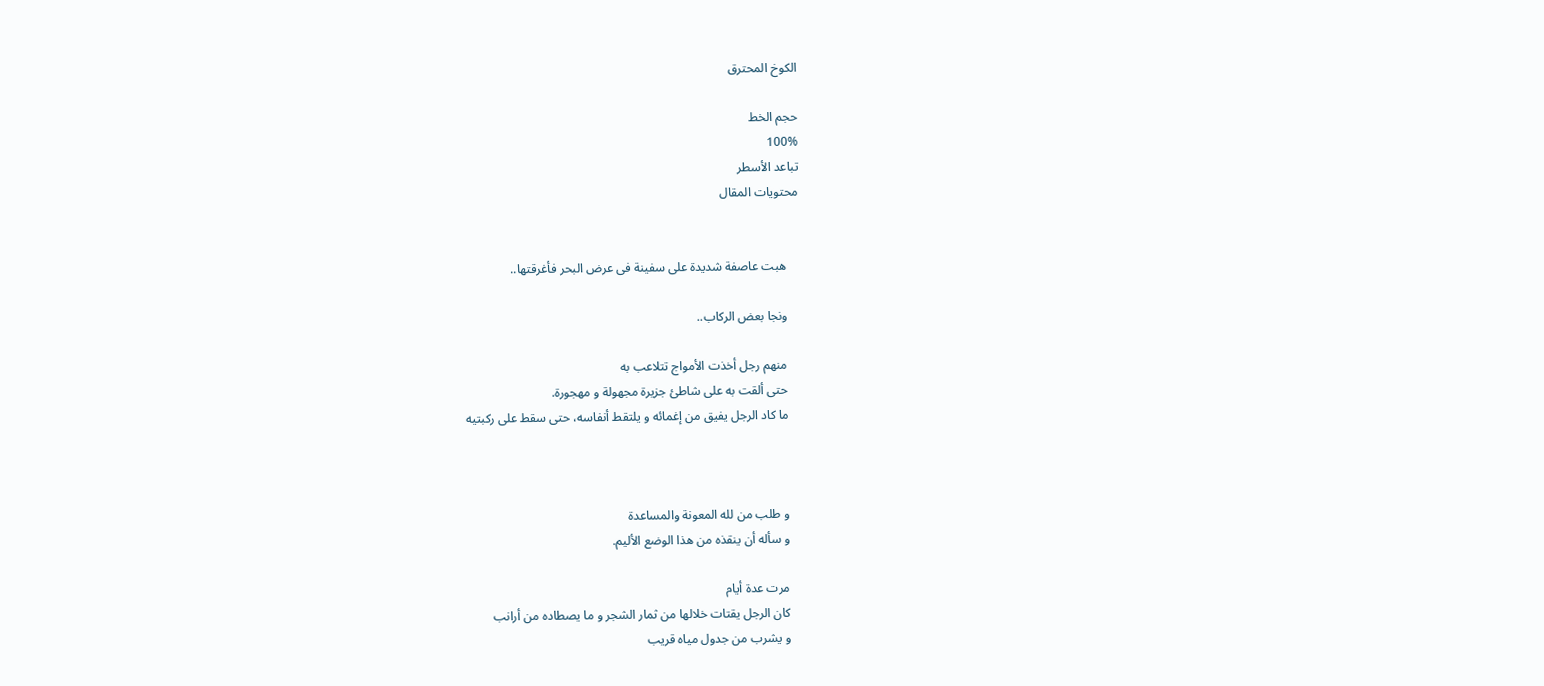الكوخ المحترق

حجم الخط
100%
تباعد الأسطر
محتويات المقال


    هبت عاصفة شديدة على سفينة فى عرض البحر فأغرقتها..

    ونجا بعض الركاب..

    منهم رجل أخذت الأمواج تتلاعب به
    حتى ألقت به على شاطئ جزيرة مجهولة و مهجورة.
    ما كاد الرجل يفيق من إغمائه و يلتقط أنفاسه، حتى سقط على ركبتيه



    و طلب من لله المعونة والمساعدة
    و سأله أن ينقذه من هذا الوضع الأليم.

    مرت عدة أيام
    كان الرجل يقتات خلالها من ثمار الشجر و ما يصطاده من أرانب
    و يشرب من جدول مياه قريب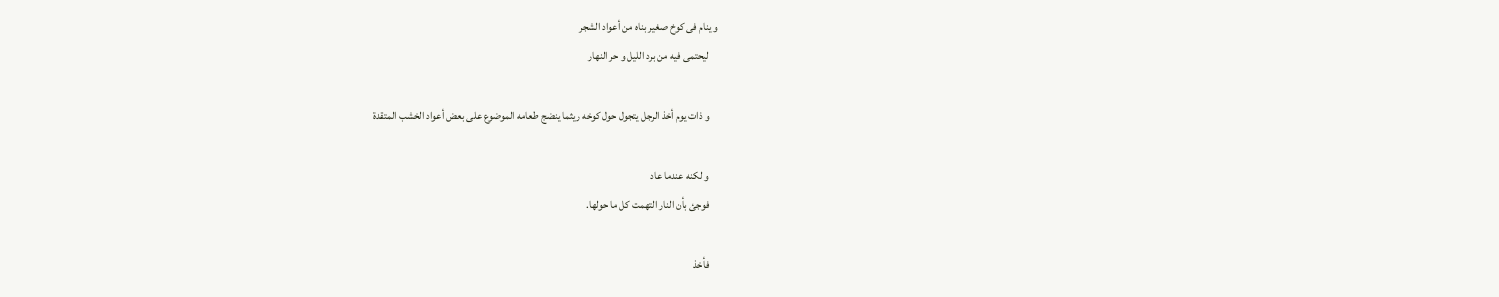و ينام فى كوخ صغير بناه من أعواد الشجر
    ليحتمى فيه من برد الليل و حر النهار

    و ذات يوم أخذ الرجل يتجول حول كوخه ريثما ينضج طعامه الموضوع على بعض أعواد الخشب المتقدة

    و لكنه عندما عاد
    فوجئ بأن النار التهمت كل ما حولها.

    فأخذ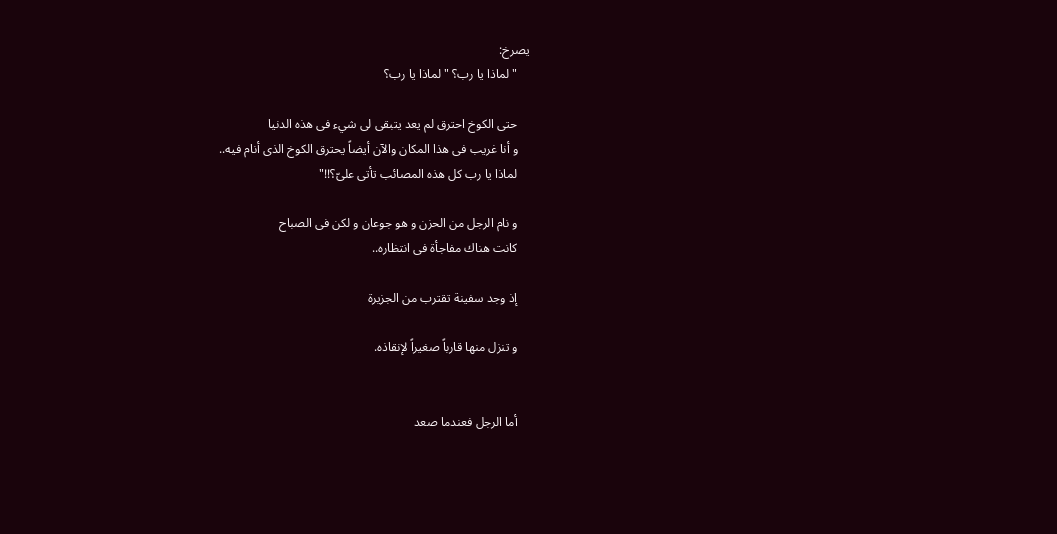يصرخ:
    "لماذا يا رب؟ "لماذا يا رب؟

    حتى الكوخ احترق لم يعد يتبقى لى شيء فى هذه الدنيا
    و أنا غريب فى هذا المكان والآن أيضاً يحترق الكوخ الذى أنام فيه..
    لماذا يا رب كل هذه المصائب تأتى علىّ؟!!"

    و نام الرجل من الحزن و هو جوعان و لكن فى الصباح
    كانت هناك مفاجأة فى انتظاره..

    إذ وجد سفينة تقترب من الجزيرة

    و تنزل منها قارباً صغيراً لإنقاذه.


    أما الرجل فعندما صعد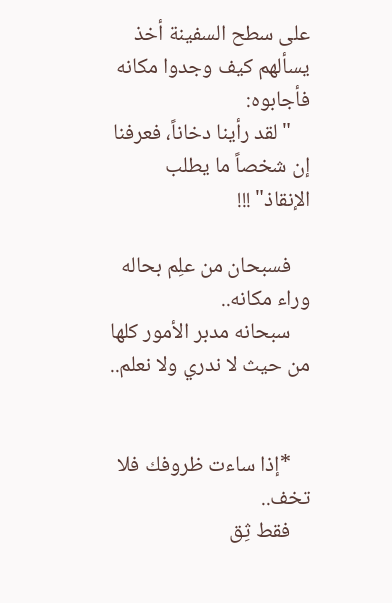على سطح السفينة أخذ يسألهم كيف وجدوا مكانه فأجابوه:
    "لقد رأينا دخاناً، فعرفنا إن شخصاً ما يطلب الإنقاذ" !!!

    فسبحان من علِم بحاله وراء مكانه..
    سبحانه مدبر الأمور كلها من حيث لا ندري ولا نعلم..


    *إذا ساءت ظروفك فلا تخف..
    فقط ثِق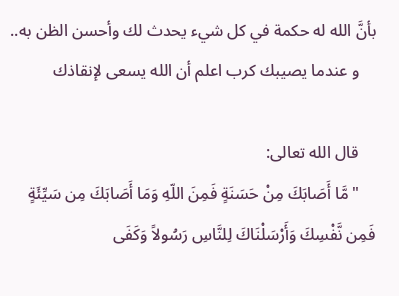بأنَّ الله له حكمة في كل شيء يحدث لك وأحسن الظن به..
    و عندما يصيبك كرب اعلم أن الله يسعى لإنقاذك

    قال الله تعالى:
    "مَّا أَصَابَكَ مِنْ حَسَنَةٍ فَمِنَ اللّهِ وَمَا أَصَابَكَ مِن سَيِّئَةٍ فَمِن نَّفْسِكَ وَأَرْسَلْنَاكَ لِلنَّاسِ رَسُولاً وَكَفَى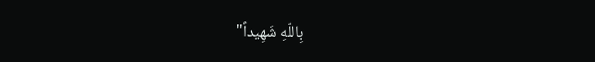بِاللّهِ شَهِيداً"